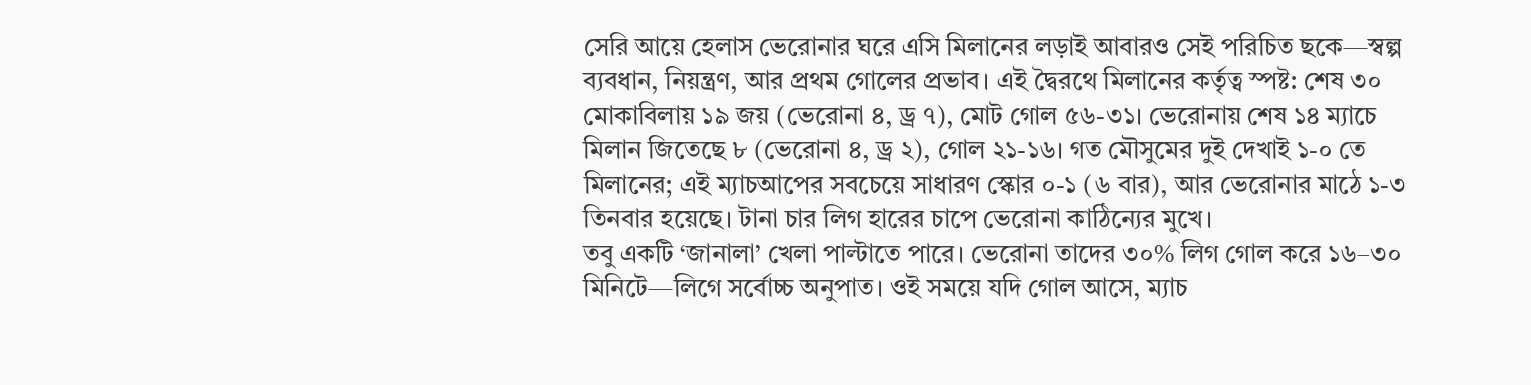সেরি আয়ে হেলাস ভেরোনার ঘরে এসি মিলানের লড়াই আবারও সেই পরিচিত ছকে—স্বল্প ব্যবধান, নিয়ন্ত্রণ, আর প্রথম গোলের প্রভাব। এই দ্বৈরথে মিলানের কর্তৃত্ব স্পষ্ট: শেষ ৩০ মোকাবিলায় ১৯ জয় (ভেরোনা ৪, ড্র ৭), মোট গোল ৫৬-৩১। ভেরোনায় শেষ ১৪ ম্যাচে মিলান জিতেছে ৮ (ভেরোনা ৪, ড্র ২), গোল ২১-১৬। গত মৌসুমের দুই দেখাই ১-০ তে মিলানের; এই ম্যাচআপের সবচেয়ে সাধারণ স্কোর ০-১ (৬ বার), আর ভেরোনার মাঠে ১-৩ তিনবার হয়েছে। টানা চার লিগ হারের চাপে ভেরোনা কাঠিন্যের মুখে।
তবু একটি ‘জানালা’ খেলা পাল্টাতে পারে। ভেরোনা তাদের ৩০% লিগ গোল করে ১৬–৩০ মিনিটে—লিগে সর্বোচ্চ অনুপাত। ওই সময়ে যদি গোল আসে, ম্যাচ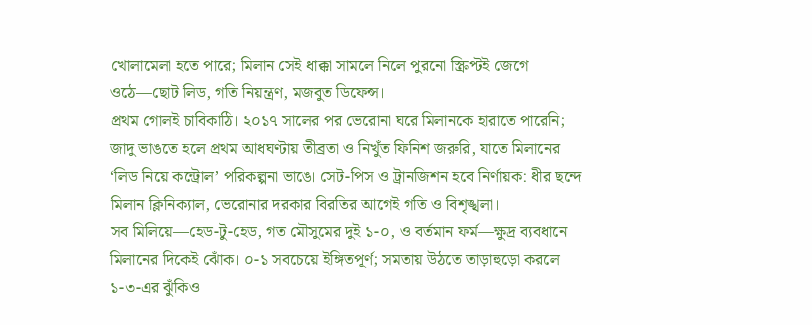খোলামেলা হতে পারে; মিলান সেই ধাক্কা সামলে নিলে পুরনো স্ক্রিপ্টই জেগে ওঠে—ছোট লিড, গতি নিয়ন্ত্রণ, মজবুত ডিফেন্স।
প্রথম গোলই চাবিকাঠি। ২০১৭ সালের পর ভেরোনা ঘরে মিলানকে হারাতে পারেনি; জাদু ভাঙতে হলে প্রথম আধঘণ্টায় তীব্রতা ও নিখুঁত ফিনিশ জরুরি, যাতে মিলানের ‘লিড নিয়ে কন্ট্রোল’ পরিকল্পনা ভাঙে। সেট-পিস ও ট্রানজিশন হবে নির্ণায়ক: ধীর ছন্দে মিলান ক্লিনিক্যাল, ভেরোনার দরকার বিরতির আগেই গতি ও বিশৃঙ্খলা।
সব মিলিয়ে—হেড-টু-হেড, গত মৌসুমের দুই ১-০, ও বর্তমান ফর্ম—ক্ষুদ্র ব্যবধানে মিলানের দিকেই ঝোঁক। ০-১ সবচেয়ে ইঙ্গিতপূর্ণ; সমতায় উঠতে তাড়াহুড়ো করলে ১-৩-এর ঝুঁকিও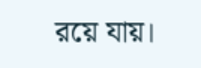রয়ে যায়।